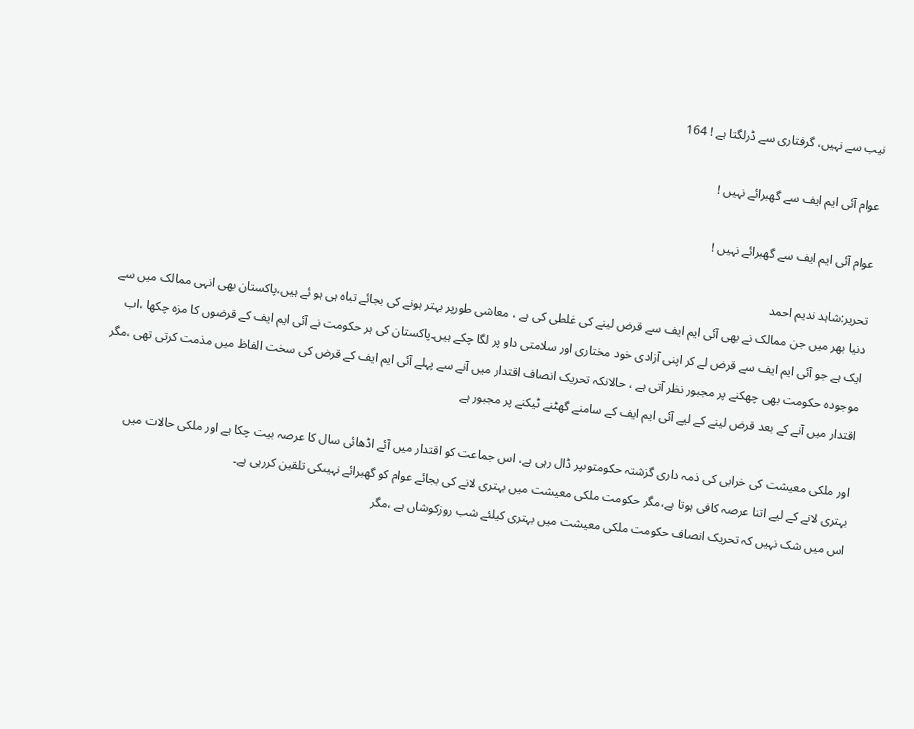نیب سے نہیں، گرفتاری سے ڈرلگتا ہے ! 164

عوام آئی ایم ایف سے گھبرائے نہیں !

عوام آئی ایم ایف سے گھبرائے نہیں !

تحریر:شاہد ندیم احمد
دنیا بھر میں جن ممالک نے بھی آئی ایم ایف سے قرض لینے کی غلطی کی ہے ، معاشی طورپر بہتر ہونے کی بجائے تباہ ہی ہو ئے ہیں،پاکستان بھی انہی ممالک میں سے ایک ہے جو آئی ایم ایف سے قرض لے کر اپنی آزادی خود مختاری اور سلامتی داو پر لگا چکے ہیں۔پاکستان کی ہر حکومت نے آئی ایم ایف کے قرضوں کا مزہ چکھا ،اب موجودہ حکومت بھی چھکنے پر مجبور نظر آتی ہے ، حالانکہ تحریک انصاف اقتدار میں آنے سے پہلے آئی ایم ایف کے قرض کی سخت الفاظ میں مذمت کرتی تھی ،مگر اقتدار میں آنے کے بعد قرض لینے کے لیے آئی ایم ایف کے سامنے گھٹنے ٹیکنے پر مجبور ہے

اور ملکی معیشت کی خرابی کی ذمہ داری گزشتہ حکومتوںپر ڈال رہی ہے، اس جماعت کو اقتدار میں آئے اڈھائی سال کا عرصہ بیت چکا ہے اور ملکی حالات میں بہتری لانے کے لیے اتنا عرصہ کافی ہوتا ہے،مگر حکومت ملکی معیشت میں بہتری لانے کی بجائے عوام کو گھبرائے نہیںکی تلقین کررہی ہے۔
اس میں شک نہیں کہ تحریک انصاف حکومت ملکی معیشت میں بہتری کیلئے شب روزکوشاں ہے ،مگر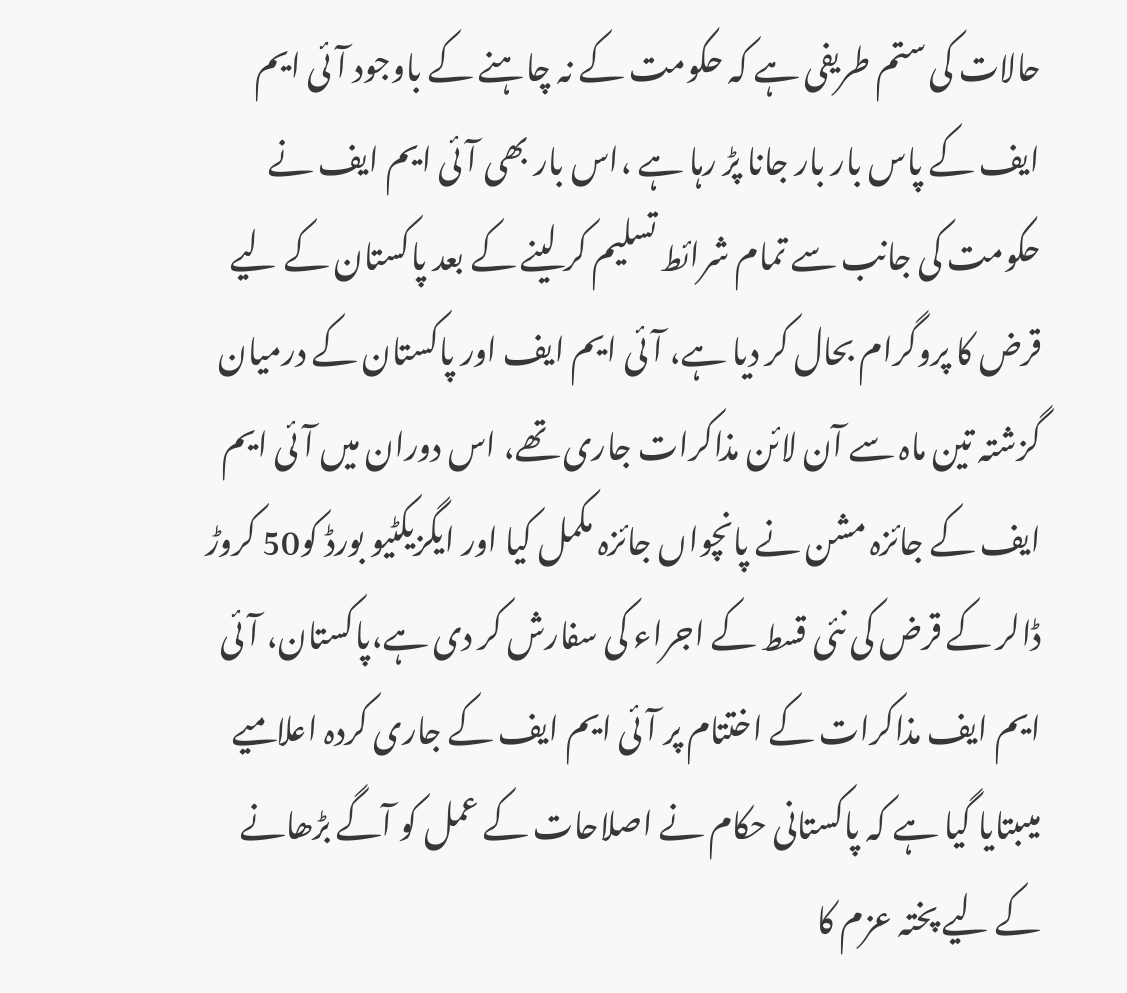حالات کی ستم طریفی ہے کہ حکومت کے نہ چاہنے کے باوجود آئی ایم ایف کے پاس بار بار جانا پڑ رہا ہے ،اس بار بھی آئی ایم ایف نے حکومت کی جانب سے تمام شرائط تسلیم کر لینے کے بعد پاکستان کے لیے قرض کا پروگرام بحال کر دیا ہے، آئی ایم ایف اور پاکستان کے درمیان گزشتہ تین ماہ سے آن لائن مذاکرات جاری تھے، اس دوران میں آئی ایم ایف کے جائزہ مشن نے پانچواں جائزہ مکمل کیا اور ایگزیکٹیو بورڈ کو50 کروڑ ڈالر کے قرض کی نئی قسط کے اجراء کی سفارش کر دی ہے،پاکستان، آئی ایم ایف مذاکرات کے اختتام پر آئی ایم ایف کے جاری کردہ اعلامیے میںبتایا گیا ہے کہ پاکستانی حکام نے اصلاحات کے عمل کو آگے بڑھانے کے لیے پختہ عزم کا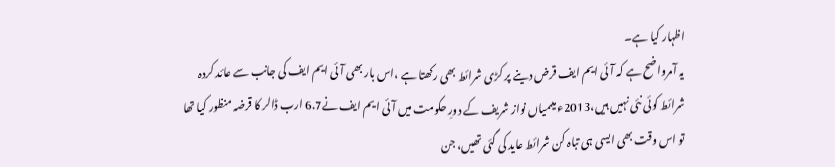اظہار کیا ہے۔
یہ آمرواضح ہے کہ آئی ایم ایف قرض دینے پر کڑی شرائط بھی رکھتا ہے ،اس بار بھی آئی ایم ایف کی جانب سے عائد کردہ شرائط کوئی نئی نہیں ہیں،2013ء میںمیاں نواز شریف کے دورِ حکومت میں آئی ایم ایف نے6.7 ارب ڈالر کا قرضہ منظور کیا تھا تو اس وقت بھی ایسی ہی تباہ کن شرائط عاید کی گئی تھیں، جن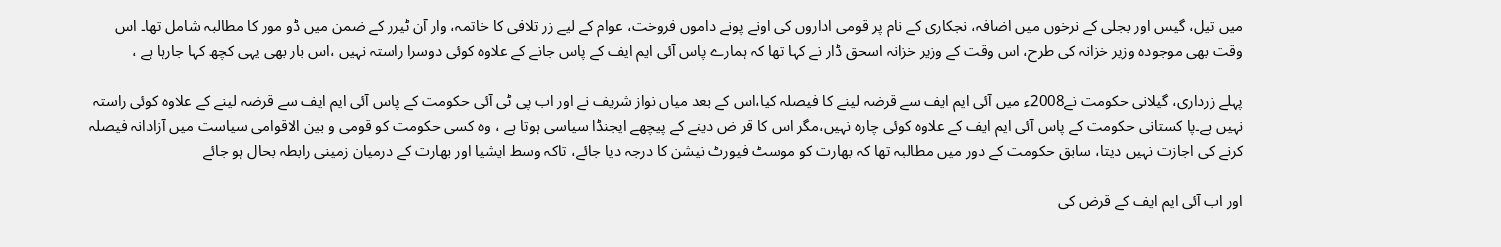میں تیل، گیس اور بجلی کے نرخوں میں اضافہ، نجکاری کے نام پر قومی اداروں کی اونے پونے داموں فروخت، عوام کے لیے زر تلافی کا خاتمہ، وار آن ٹیرر کے ضمن میں ڈو مور کا مطالبہ شامل تھا۔ اس وقت بھی موجودہ وزیر خزانہ کی طرح، اس وقت کے وزیر خزانہ اسحق ڈار نے کہا تھا کہ ہمارے پاس آئی ایم ایف کے پاس جانے کے علاوہ کوئی دوسرا راستہ نہیں ،اس بار بھی یہی کچھ کہا جارہا ہے ،

پہلے زرداری، گیلانی حکومت نے2008ء میں آئی ایم ایف سے قرضہ لینے کا فیصلہ کیا،اس کے بعد میاں نواز شریف نے اور اب پی ٹی آئی حکومت کے پاس آئی ایم ایف سے قرضہ لینے کے علاوہ کوئی راستہ نہیں ہے۔پا کستانی حکومت کے پاس آئی ایم ایف کے علاوہ کوئی چارہ نہیں،مگر اس کا قر ض دینے کے پیچھے ایجنڈا سیاسی ہوتا ہے ، وہ کسی حکومت کو قومی و بین الاقوامی سیاست میں آزادانہ فیصلہ کرنے کی اجازت نہیں دیتا، سابق حکومت کے دور میں مطالبہ تھا کہ بھارت کو موسٹ فیورٹ نیشن کا درجہ دیا جائے، تاکہ وسط ایشیا اور بھارت کے درمیان زمینی رابطہ بحال ہو جائے

اور اب آئی ایم ایف کے قرض کی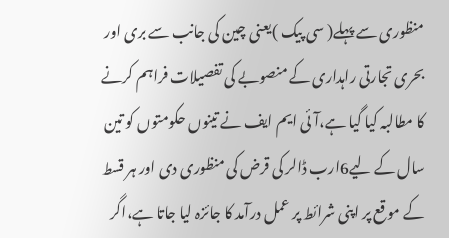منظوری سے پہلے( سی پیک )یعنی چین کی جانب سے بری اور بحری تجارتی راہداری کے منصوبے کی تفصیلات فراہم کرنے کا مطالبہ کیا گیا ہے،آئی ایم ایف نے تینوں حکومتوں کو تین سال کے لیے6ارب ڈالر کی قرض کی منظوری دی اور ہر قسط کے موقع پر اپنی شرائط پر عمل درآمد کا جائزہ لیا جاتا ہے،اگر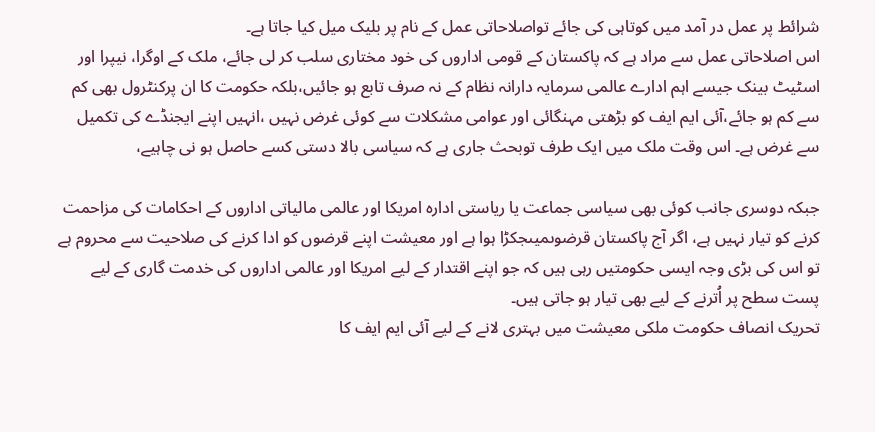شرائط پر عمل در آمد میں کوتاہی کی جائے تواصلاحاتی عمل کے نام پر بلیک میل کیا جاتا ہے۔
اس اصلاحاتی عمل سے مراد ہے کہ پاکستان کے قومی اداروں کی خود مختاری سلب کر لی جائے، ملک کے اوگرا، نیپرا اور اسٹیٹ بینک جیسے اہم ادارے عالمی سرمایہ دارانہ نظام کے نہ صرف تابع ہو جائیں،بلکہ حکومت کا ان پرکنٹرول بھی کم سے کم ہو جائے،آئی ایم ایف کو بڑھتی مہنگائی اور عوامی مشکلات سے کوئی غرض نہیں ،انہیں اپنے ایجنڈے کی تکمیل سے غرض ہے۔ اس وقت ملک میں ایک طرف توبحث جاری ہے کہ سیاسی بالا دستی کسے حاصل ہو نی چاہیے،

جبکہ دوسری جانب کوئی بھی سیاسی جماعت یا ریاستی ادارہ امریکا اور عالمی مالیاتی اداروں کے احکامات کی مزاحمت کرنے کو تیار نہیں ہے، اگر آج پاکستان قرضوںمیںجکڑا ہوا ہے اور معیشت اپنے قرضوں کو ادا کرنے کی صلاحیت سے محروم ہے تو اس کی بڑی وجہ ایسی حکومتیں رہی ہیں کہ جو اپنے اقتدار کے لیے امریکا اور عالمی اداروں کی خدمت گاری کے لیے پست سطح پر اُترنے کے لیے بھی تیار ہو جاتی ہیں۔
تحریک انصاف حکومت ملکی معیشت میں بہتری لانے کے لیے آئی ایم ایف کا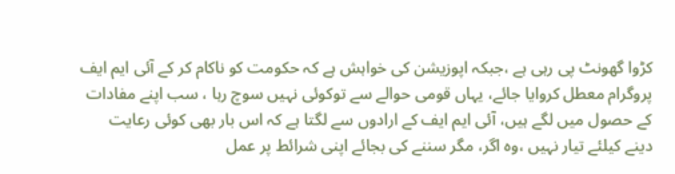کڑوا گھونٹ پی رہی ہے ،جبکہ اپوزیشن کی خواہش ہے کہ حکومت کو ناکام کر کے آئی ایم ایف پروگرام معطل کروایا جائے، یہاں قومی حوالے سے توکوئی نہیں سوچ رہا ، سب اپنے مفادات کے حصول میں لگے ہیں، آئی ایم ایف کے ارادوں سے لگتا ہے کہ اس بار بھی کوئی رعایت دینے کیلئے تیار نہیں ،وہ اگر، مگر سننے کی بجائے اپنی شرائط پر عمل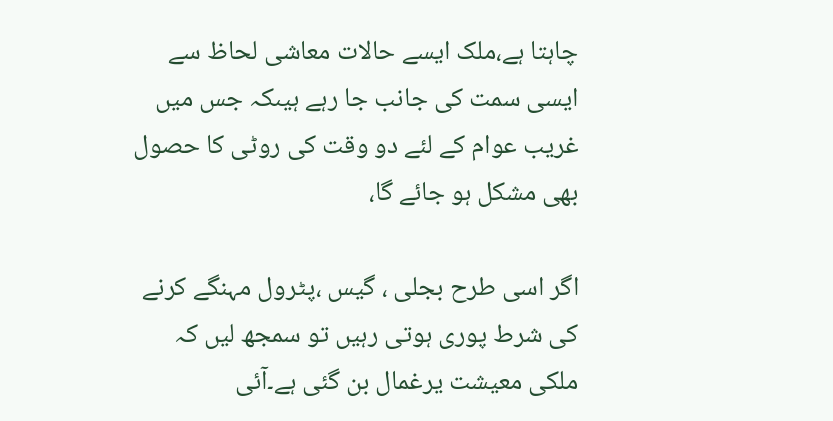چاہتا ہے،ملک ایسے حالات معاشی لحاظ سے ایسی سمت کی جانب جا رہے ہیںکہ جس میں غریب عوام کے لئے دو وقت کی روٹی کا حصول بھی مشکل ہو جائے گا،

اگر اسی طرح بجلی ، گیس ،پٹرول مہنگے کرنے کی شرط پوری ہوتی رہیں تو سمجھ لیں کہ ملکی معیشت یرغمال بن گئی ہے۔آئی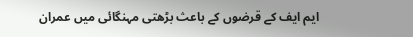ایم ایف کے قرضوں کے باعث بڑھتی مہنگائی میں عمران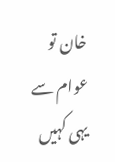خان تو عوام سے یہی کہیں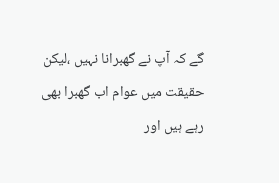گے کہ آپ نے گھبرانا نہیں ،لیکن حقیقت میں عوام اب گھبرا بھی رہے ہیں اور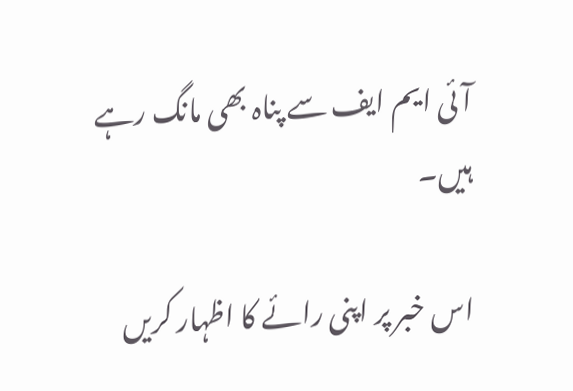آئی ایم ایف سے پناہ بھی مانگ رہے ہیں۔

اس خبر پر اپنی رائے کا اظہار کریں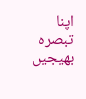اپنا تبصرہ بھیجیں